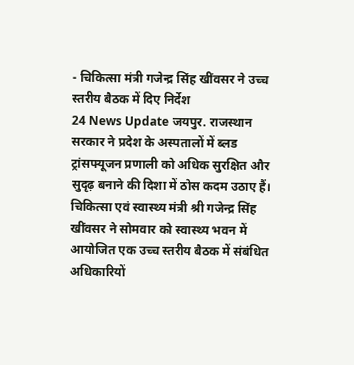- चिकित्सा मंत्री गजेन्द्र सिंह खींवसर ने उच्च स्तरीय बैठक में दिए निर्देश
24 News Update जयपुर. राजस्थान सरकार ने प्रदेश के अस्पतालों में ब्लड ट्रांसफ्यूजन प्रणाली को अधिक सुरक्षित और सुदृढ़ बनाने की दिशा में ठोस कदम उठाए हैं। चिकित्सा एवं स्वास्थ्य मंत्री श्री गजेन्द्र सिंह खींवसर ने सोमवार को स्वास्थ्य भवन में आयोजित एक उच्च स्तरीय बैठक में संबंधित अधिकारियों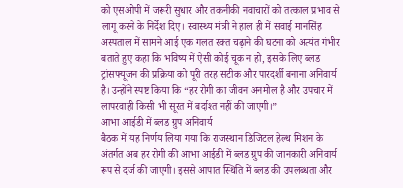को एसओपी में जरूरी सुधार और तकनीकी नवाचारों को तत्काल प्रभाव से लागू करने के निर्देश दिए। स्वास्थ्य मंत्री ने हाल ही में सवाई मानसिंह अस्पताल में सामने आई एक गलत रक्त चढ़ाने की घटना को अत्यंत गंभीर बताते हुए कहा कि भविष्य में ऐसी कोई चूक न हो, इसके लिए ब्लड ट्रांसफ्यूजन की प्रक्रिया को पूरी तरह सटीक और पारदर्शी बनाना अनिवार्य है। उन्होंने स्पष्ट किया कि “हर रोगी का जीवन अनमोल है और उपचार में लापरवाही किसी भी सूरत में बर्दाश्त नहीं की जाएगी।”
आभा आईडी में ब्लड ग्रुप अनिवार्य
बैठक में यह निर्णय लिया गया कि राजस्थान डिजिटल हेल्थ मिशन के अंतर्गत अब हर रोगी की आभा आईडी में ब्लड ग्रुप की जानकारी अनिवार्य रूप से दर्ज की जाएगी। इससे आपात स्थिति में ब्लड की उपलब्धता और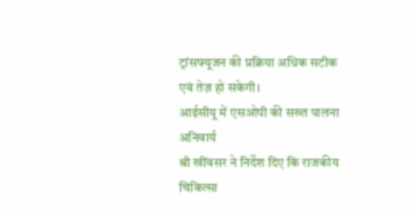ट्रांसफ्यूजन की प्रक्रिया अधिक सटीक एवं तेज़ हो सकेगी।
आईसीयू में एसओपी की सख्त पालना अनिवार्य
श्री खींवसर ने निर्देश दिए कि राजकीय चिकित्सा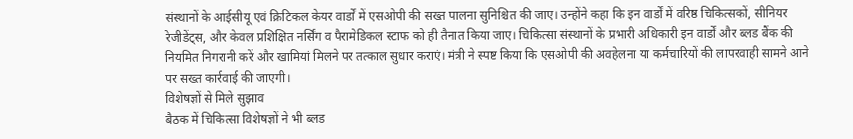संस्थानों के आईसीयू एवं क्रिटिकल केयर वार्डों में एसओपी की सख्त पालना सुनिश्चित की जाए। उन्होंने कहा कि इन वार्डों में वरिष्ठ चिकित्सकों, सीनियर रेजीडेंट्स, और केवल प्रशिक्षित नर्सिंग व पैरामेडिकल स्टाफ को ही तैनात किया जाए। चिकित्सा संस्थानों के प्रभारी अधिकारी इन वार्डों और ब्लड बैंक की नियमित निगरानी करें और खामियां मिलने पर तत्काल सुधार कराएं। मंत्री ने स्पष्ट किया कि एसओपी की अवहेलना या कर्मचारियों की लापरवाही सामने आने पर सख्त कार्रवाई की जाएगी।
विशेषज्ञों से मिले सुझाव
बैठक में चिकित्सा विशेषज्ञों ने भी ब्लड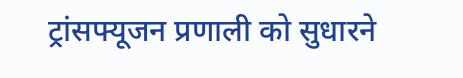ट्रांसफ्यूजन प्रणाली को सुधारने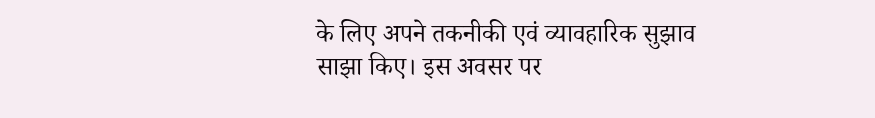के लिए अपने तकनीकी एवं व्यावहारिक सुझाव साझा किए। इस अवसर पर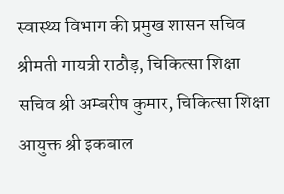स्वास्थ्य विभाग की प्रमुख शासन सचिव श्रीमती गायत्री राठौड़, चिकित्सा शिक्षा सचिव श्री अम्बरीष कुमार, चिकित्सा शिक्षा आयुक्त श्री इकबाल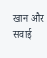खान और सवाई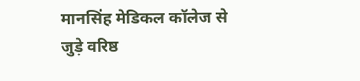मानसिंह मेडिकल कॉलेज से जुड़े वरिष्ठ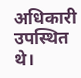अधिकारी उपस्थित थे।